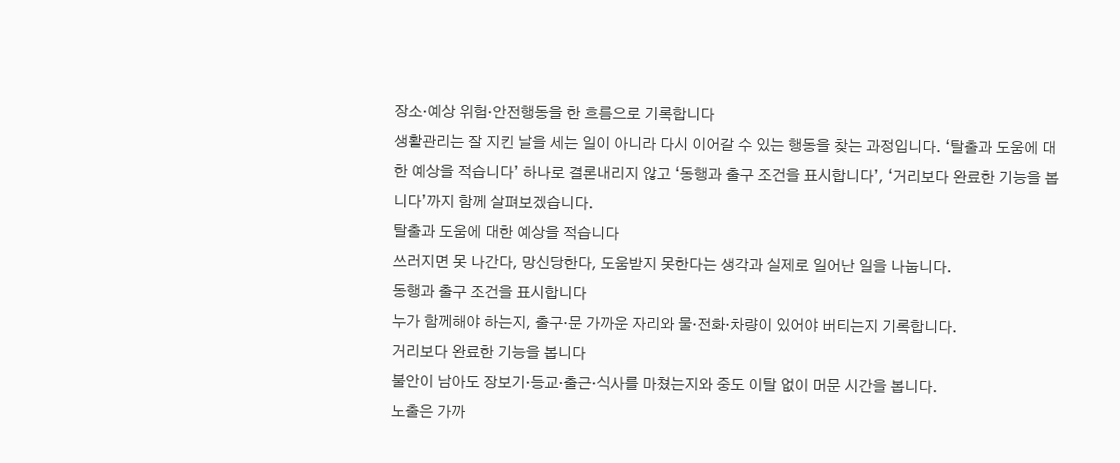장소·예상 위험·안전행동을 한 흐름으로 기록합니다
생활관리는 잘 지킨 날을 세는 일이 아니라 다시 이어갈 수 있는 행동을 찾는 과정입니다. ‘탈출과 도움에 대한 예상을 적습니다’ 하나로 결론내리지 않고 ‘동행과 출구 조건을 표시합니다’, ‘거리보다 완료한 기능을 봅니다’까지 함께 살펴보겠습니다.
탈출과 도움에 대한 예상을 적습니다
쓰러지면 못 나간다, 망신당한다, 도움받지 못한다는 생각과 실제로 일어난 일을 나눕니다.
동행과 출구 조건을 표시합니다
누가 함께해야 하는지, 출구·문 가까운 자리와 물·전화·차량이 있어야 버티는지 기록합니다.
거리보다 완료한 기능을 봅니다
불안이 남아도 장보기·등교·출근·식사를 마쳤는지와 중도 이탈 없이 머문 시간을 봅니다.
노출은 가까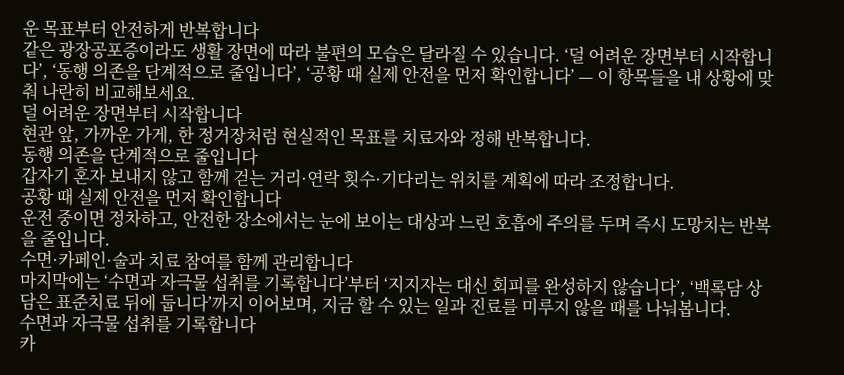운 목표부터 안전하게 반복합니다
같은 광장공포증이라도 생활 장면에 따라 불편의 모습은 달라질 수 있습니다. ‘덜 어려운 장면부터 시작합니다’, ‘동행 의존을 단계적으로 줄입니다’, ‘공황 때 실제 안전을 먼저 확인합니다’ — 이 항목들을 내 상황에 맞춰 나란히 비교해보세요.
덜 어려운 장면부터 시작합니다
현관 앞, 가까운 가게, 한 정거장처럼 현실적인 목표를 치료자와 정해 반복합니다.
동행 의존을 단계적으로 줄입니다
갑자기 혼자 보내지 않고 함께 걷는 거리·연락 횟수·기다리는 위치를 계획에 따라 조정합니다.
공황 때 실제 안전을 먼저 확인합니다
운전 중이면 정차하고, 안전한 장소에서는 눈에 보이는 대상과 느린 호흡에 주의를 두며 즉시 도망치는 반복을 줄입니다.
수면·카페인·술과 치료 참여를 함께 관리합니다
마지막에는 ‘수면과 자극물 섭취를 기록합니다’부터 ‘지지자는 대신 회피를 완성하지 않습니다’, ‘백록담 상담은 표준치료 뒤에 둡니다’까지 이어보며, 지금 할 수 있는 일과 진료를 미루지 않을 때를 나눠봅니다.
수면과 자극물 섭취를 기록합니다
카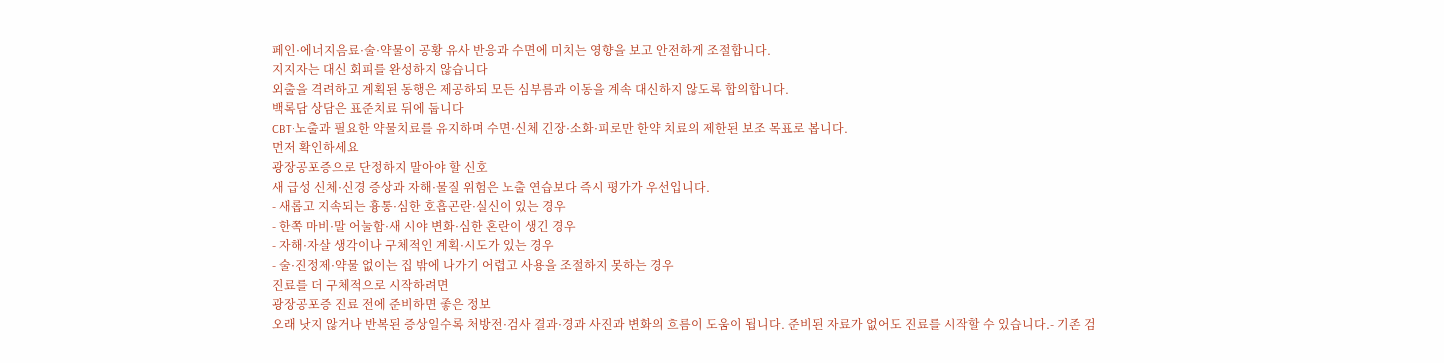페인·에너지음료·술·약물이 공황 유사 반응과 수면에 미치는 영향을 보고 안전하게 조절합니다.
지지자는 대신 회피를 완성하지 않습니다
외출을 격려하고 계획된 동행은 제공하되 모든 심부름과 이동을 계속 대신하지 않도록 합의합니다.
백록담 상담은 표준치료 뒤에 둡니다
CBT·노출과 필요한 약물치료를 유지하며 수면·신체 긴장·소화·피로만 한약 치료의 제한된 보조 목표로 봅니다.
먼저 확인하세요
광장공포증으로 단정하지 말아야 할 신호
새 급성 신체·신경 증상과 자해·물질 위험은 노출 연습보다 즉시 평가가 우선입니다.
- 새롭고 지속되는 흉통·심한 호흡곤란·실신이 있는 경우
- 한쪽 마비·말 어눌함·새 시야 변화·심한 혼란이 생긴 경우
- 자해·자살 생각이나 구체적인 계획·시도가 있는 경우
- 술·진정제·약물 없이는 집 밖에 나가기 어렵고 사용을 조절하지 못하는 경우
진료를 더 구체적으로 시작하려면
광장공포증 진료 전에 준비하면 좋은 정보
오래 낫지 않거나 반복된 증상일수록 처방전·검사 결과·경과 사진과 변화의 흐름이 도움이 됩니다. 준비된 자료가 없어도 진료를 시작할 수 있습니다.- 기존 검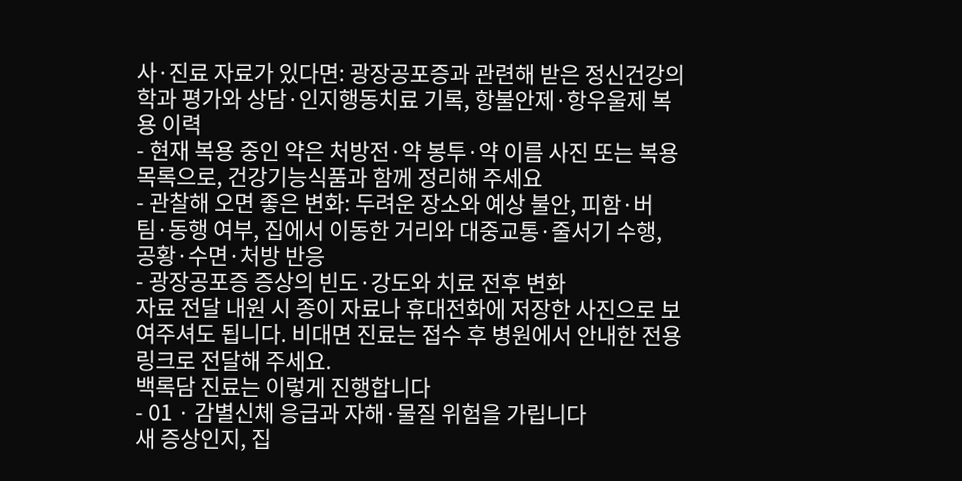사·진료 자료가 있다면: 광장공포증과 관련해 받은 정신건강의학과 평가와 상담·인지행동치료 기록, 항불안제·항우울제 복용 이력
- 현재 복용 중인 약은 처방전·약 봉투·약 이름 사진 또는 복용 목록으로, 건강기능식품과 함께 정리해 주세요
- 관찰해 오면 좋은 변화: 두려운 장소와 예상 불안, 피함·버팀·동행 여부, 집에서 이동한 거리와 대중교통·줄서기 수행, 공황·수면·처방 반응
- 광장공포증 증상의 빈도·강도와 치료 전후 변화
자료 전달 내원 시 종이 자료나 휴대전화에 저장한 사진으로 보여주셔도 됩니다. 비대면 진료는 접수 후 병원에서 안내한 전용 링크로 전달해 주세요.
백록담 진료는 이렇게 진행합니다
- 01 · 감별신체 응급과 자해·물질 위험을 가립니다
새 증상인지, 집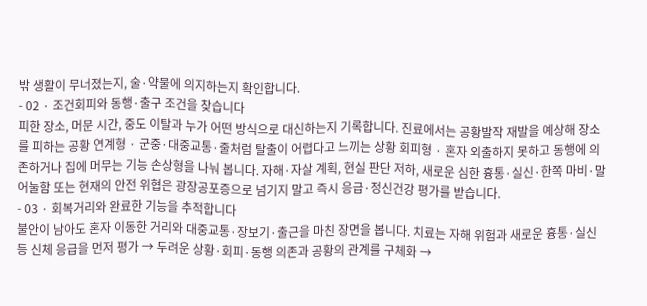밖 생활이 무너졌는지, 술·약물에 의지하는지 확인합니다.
- 02 · 조건회피와 동행·출구 조건을 찾습니다
피한 장소, 머문 시간, 중도 이탈과 누가 어떤 방식으로 대신하는지 기록합니다. 진료에서는 공황발작 재발을 예상해 장소를 피하는 공황 연계형 · 군중·대중교통·줄처럼 탈출이 어렵다고 느끼는 상황 회피형 · 혼자 외출하지 못하고 동행에 의존하거나 집에 머무는 기능 손상형을 나눠 봅니다. 자해·자살 계획, 현실 판단 저하, 새로운 심한 흉통·실신·한쪽 마비·말 어눌함 또는 현재의 안전 위협은 광장공포증으로 넘기지 말고 즉시 응급·정신건강 평가를 받습니다.
- 03 · 회복거리와 완료한 기능을 추적합니다
불안이 남아도 혼자 이동한 거리와 대중교통·장보기·출근을 마친 장면을 봅니다. 치료는 자해 위험과 새로운 흉통·실신 등 신체 응급을 먼저 평가 → 두려운 상황·회피·동행 의존과 공황의 관계를 구체화 →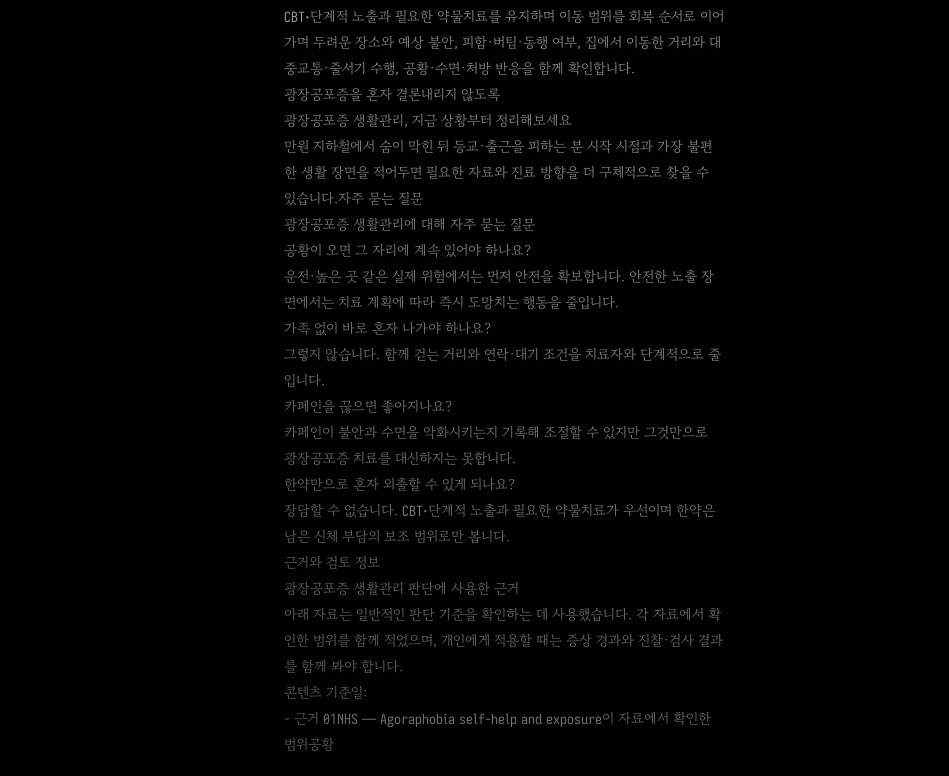CBT·단계적 노출과 필요한 약물치료를 유지하며 이동 범위를 회복 순서로 이어가며 두려운 장소와 예상 불안, 피함·버팀·동행 여부, 집에서 이동한 거리와 대중교통·줄서기 수행, 공황·수면·처방 반응을 함께 확인합니다.
광장공포증을 혼자 결론내리지 않도록
광장공포증 생활관리, 지금 상황부터 정리해보세요
만원 지하철에서 숨이 막힌 뒤 등교·출근을 피하는 분 시작 시점과 가장 불편한 생활 장면을 적어두면 필요한 자료와 진료 방향을 더 구체적으로 찾을 수 있습니다.자주 묻는 질문
광장공포증 생활관리에 대해 자주 묻는 질문
공황이 오면 그 자리에 계속 있어야 하나요?
운전·높은 곳 같은 실제 위험에서는 먼저 안전을 확보합니다. 안전한 노출 장면에서는 치료 계획에 따라 즉시 도망치는 행동을 줄입니다.
가족 없이 바로 혼자 나가야 하나요?
그렇지 않습니다. 함께 걷는 거리와 연락·대기 조건을 치료자와 단계적으로 줄입니다.
카페인을 끊으면 좋아지나요?
카페인이 불안과 수면을 악화시키는지 기록해 조절할 수 있지만 그것만으로 광장공포증 치료를 대신하지는 못합니다.
한약만으로 혼자 외출할 수 있게 되나요?
장담할 수 없습니다. CBT·단계적 노출과 필요한 약물치료가 우선이며 한약은 남은 신체 부담의 보조 범위로만 봅니다.
근거와 검토 정보
광장공포증 생활관리 판단에 사용한 근거
아래 자료는 일반적인 판단 기준을 확인하는 데 사용했습니다. 각 자료에서 확인한 범위를 함께 적었으며, 개인에게 적용할 때는 증상 경과와 진찰·검사 결과를 함께 봐야 합니다.
콘텐츠 기준일:
- 근거 01NHS — Agoraphobia self-help and exposure이 자료에서 확인한 범위공황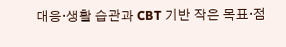대응·생활 습관과 CBT 기반 작은 목표·점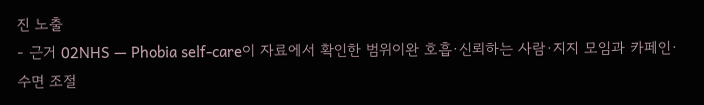진 노출
- 근거 02NHS — Phobia self-care이 자료에서 확인한 범위이완 호흡·신뢰하는 사람·지지 모임과 카페인·수면 조절